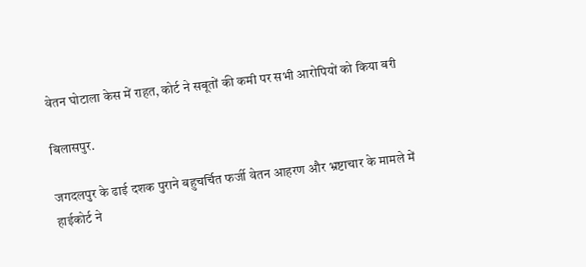वेतन घोटाला केस में राहत, कोर्ट ने सबूतों की कमी पर सभी आरोपियों को किया बरी

बिलासपुर.

जगदलपुर के ढाई दशक पुराने बहुचर्चित फर्जी वेतन आहरण और भ्रष्टाचार के मामले में हाईकोर्ट ने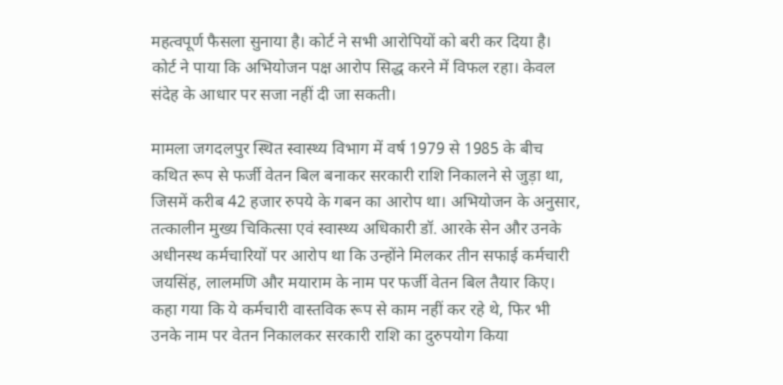महत्वपूर्ण फैसला सुनाया है। कोर्ट ने सभी आरोपियों को बरी कर दिया है। कोर्ट ने पाया कि अभियोजन पक्ष आरोप सिद्ध करने में विफल रहा। केवल संदेह के आधार पर सजा नहीं दी जा सकती।

मामला जगदलपुर स्थित स्वास्थ्य विभाग में वर्ष 1979 से 1985 के बीच कथित रूप से फर्जी वेतन बिल बनाकर सरकारी राशि निकालने से जुड़ा था, जिसमें करीब 42 हजार रुपये के गबन का आरोप था। अभियोजन के अनुसार, तत्कालीन मुख्य चिकित्सा एवं स्वास्थ्य अधिकारी डॉ. आरके सेन और उनके अधीनस्थ कर्मचारियों पर आरोप था कि उन्होंने मिलकर तीन सफाई कर्मचारी जयसिंह, लालमणि और मयाराम के नाम पर फर्जी वेतन बिल तैयार किए। कहा गया कि ये कर्मचारी वास्तविक रूप से काम नहीं कर रहे थे, फिर भी उनके नाम पर वेतन निकालकर सरकारी राशि का दुरुपयोग किया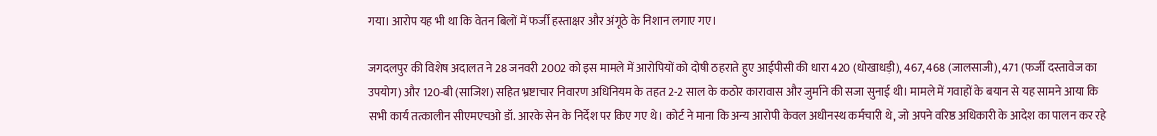गया। आरोप यह भी था कि वेतन बिलों में फर्जी हस्ताक्षर और अंगूठे के निशान लगाए गए।

जगदलपुर की विशेष अदालत ने 28 जनवरी 2002 को इस मामले में आरोपियों को दोषी ठहराते हुए आईपीसी की धारा 420 (धोखाधड़ी), 467, 468 (जालसाजी), 471 (फर्जी दस्तावेज का उपयोग) और 120-बी (साजिश) सहित भ्रष्टाचार निवारण अधिनियम के तहत 2-2 साल के कठोर कारावास और जुर्माने की सजा सुनाई थी। मामले में गवाहों के बयान से यह सामने आया कि सभी कार्य तत्कालीन सीएमएचओ डॉ. आरके सेन के निर्देश पर किए गए थे। कोर्ट ने माना कि अन्य आरोपी केवल अधीनस्थ कर्मचारी थे, जो अपने वरिष्ठ अधिकारी के आदेश का पालन कर रहे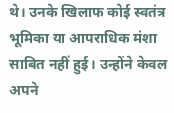थे। उनके खिलाफ कोई स्वतंत्र भूमिका या आपराधिक मंशा साबित नहीं हुई। उन्होंने केवल अपने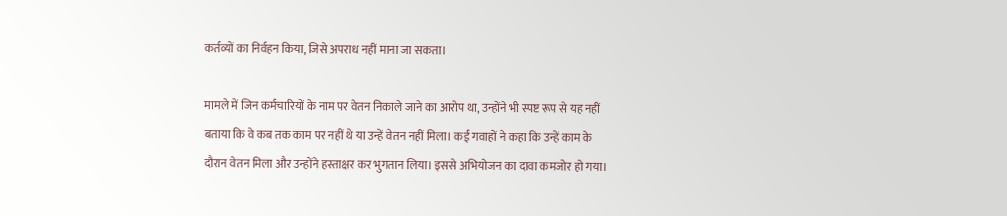कर्तव्यों का निर्वहन किया, जिसे अपराध नहीं माना जा सकता।

मामले में जिन कर्मचारियों के नाम पर वेतन निकाले जाने का आरोप था, उन्होंने भी स्पष्ट रूप से यह नहीं बताया कि वे कब तक काम पर नहीं थे या उन्हें वेतन नहीं मिला। कई गवाहों ने कहा कि उन्हें काम के दौरान वेतन मिला और उन्होंने हस्ताक्षर कर भुगतान लिया। इससे अभियोजन का दावा कमजोर हो गया।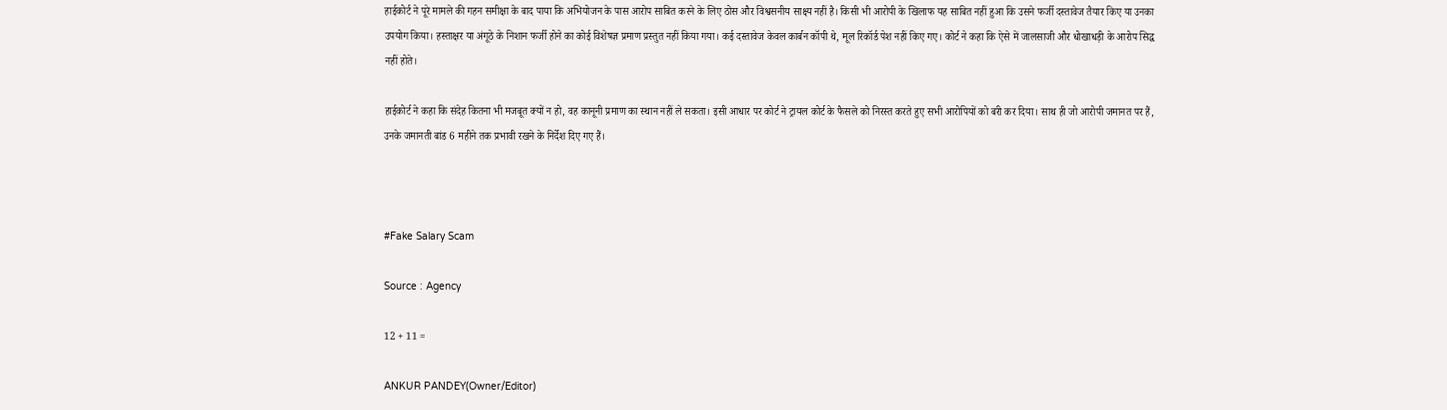हाईकोर्ट ने पूरे मामले की गहन समीक्षा के बाद पाया कि अभियोजन के पास आरोप साबित करने के लिए ठोस और विश्वसनीय साक्ष्य नहीं है। किसी भी आरोपी के खिलाफ यह साबित नहीं हुआ कि उसने फर्जी दस्तावेज तैयार किए या उनका उपयोग किया। हस्ताक्षर या अंगूठे के निशान फर्जी होने का कोई विशेषज्ञ प्रमाण प्रस्तुत नहीं किया गया। कई दस्तावेज केवल कार्बन कॉपी थे, मूल रिकॉर्ड पेश नहीं किए गए। कोर्ट ने कहा कि ऐसे में जालसाजी और धोखाधड़ी के आरोप सिद्ध नहीं होते।

हाईकोर्ट ने कहा कि संदेह कितना भी मजबूत क्यों न हो, वह कानूनी प्रमाण का स्थान नहीं ले सकता। इसी आधार पर कोर्ट ने ट्रायल कोर्ट के फैसले को निरस्त करते हुए सभी आरोपियों को बरी कर दिया। साथ ही जो आरोपी जमानत पर हैं, उनके जमानती बांड 6 महीने तक प्रभावी रखने के निर्देश दिए गए हैं।



#Fake Salary Scam

Source : Agency

12 + 11 =

ANKUR PANDEY(Owner/Editor)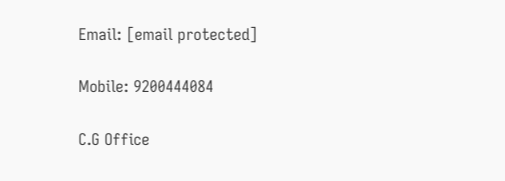Email: [email protected]

Mobile: 9200444084

C.G Office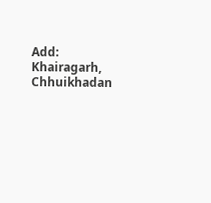Add: Khairagarh, Chhuikhadan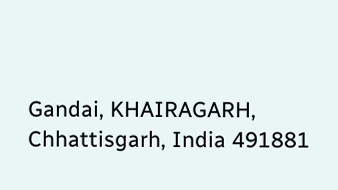Gandai, KHAIRAGARH, Chhattisgarh, India 491881